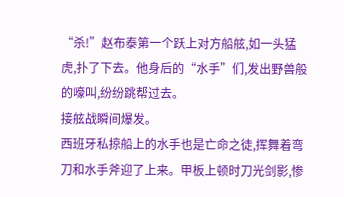“杀!”赵布泰第一个跃上对方船舷,如一头猛虎,扑了下去。他身后的“水手”们,发出野兽般的嚎叫,纷纷跳帮过去。
接舷战瞬间爆发。
西班牙私掠船上的水手也是亡命之徒,挥舞着弯刀和水手斧迎了上来。甲板上顿时刀光剑影,惨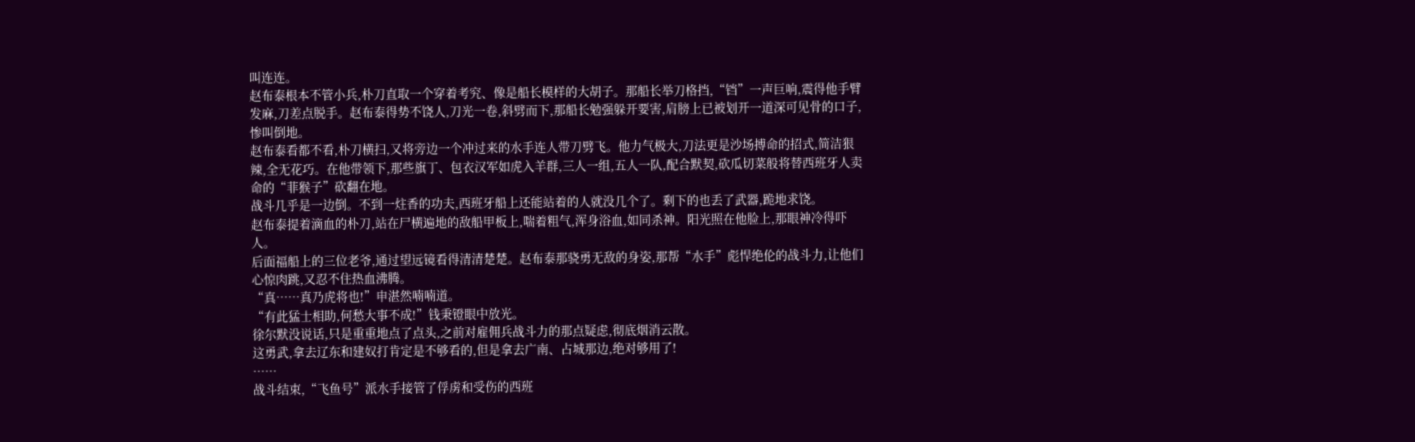叫连连。
赵布泰根本不管小兵,朴刀直取一个穿着考究、像是船长模样的大胡子。那船长举刀格挡,“铛”一声巨响,震得他手臂发麻,刀差点脱手。赵布泰得势不饶人,刀光一卷,斜劈而下,那船长勉强躲开要害,肩膀上已被划开一道深可见骨的口子,惨叫倒地。
赵布泰看都不看,朴刀横扫,又将旁边一个冲过来的水手连人带刀劈飞。他力气极大,刀法更是沙场搏命的招式,简洁狠辣,全无花巧。在他带领下,那些旗丁、包衣汉军如虎入羊群,三人一组,五人一队,配合默契,砍瓜切菜般将替西班牙人卖命的“菲猴子”砍翻在地。
战斗几乎是一边倒。不到一炷香的功夫,西班牙船上还能站着的人就没几个了。剩下的也丢了武器,跪地求饶。
赵布泰提着滴血的朴刀,站在尸横遍地的敌船甲板上,喘着粗气,浑身浴血,如同杀神。阳光照在他脸上,那眼神冷得吓人。
后面福船上的三位老爷,通过望远镜看得清清楚楚。赵布泰那骁勇无敌的身姿,那帮“水手”彪悍绝伦的战斗力,让他们心惊肉跳,又忍不住热血沸腾。
“真……真乃虎将也!”申湛然喃喃道。
“有此猛士相助,何愁大事不成!”钱秉镫眼中放光。
徐尔默没说话,只是重重地点了点头,之前对雇佣兵战斗力的那点疑虑,彻底烟消云散。
这勇武,拿去辽东和建奴打肯定是不够看的,但是拿去广南、占城那边,绝对够用了!
……
战斗结束,“飞鱼号”派水手接管了俘虏和受伤的西班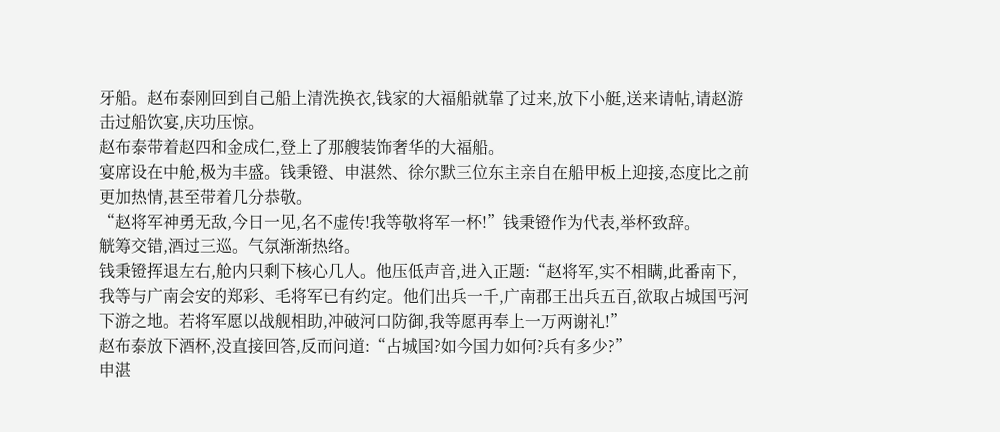牙船。赵布泰刚回到自己船上清洗换衣,钱家的大福船就靠了过来,放下小艇,送来请帖,请赵游击过船饮宴,庆功压惊。
赵布泰带着赵四和金成仁,登上了那艘装饰奢华的大福船。
宴席设在中舱,极为丰盛。钱秉镫、申湛然、徐尔默三位东主亲自在船甲板上迎接,态度比之前更加热情,甚至带着几分恭敬。
“赵将军神勇无敌,今日一见,名不虚传!我等敬将军一杯!”钱秉镫作为代表,举杯致辞。
觥筹交错,酒过三巡。气氛渐渐热络。
钱秉镫挥退左右,舱内只剩下核心几人。他压低声音,进入正题:“赵将军,实不相瞒,此番南下,我等与广南会安的郑彩、毛将军已有约定。他们出兵一千,广南郡王出兵五百,欲取占城国丐河下游之地。若将军愿以战舰相助,冲破河口防御,我等愿再奉上一万两谢礼!”
赵布泰放下酒杯,没直接回答,反而问道:“占城国?如今国力如何?兵有多少?”
申湛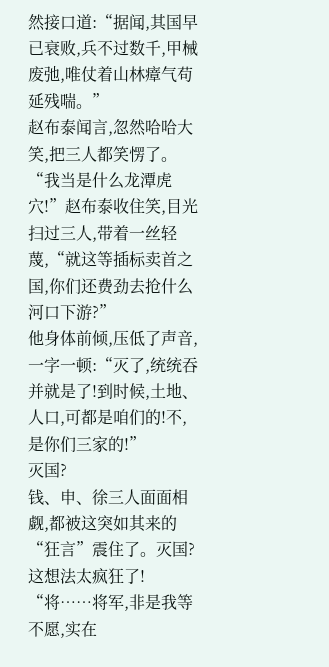然接口道:“据闻,其国早已衰败,兵不过数千,甲械废弛,唯仗着山林瘴气苟延残喘。”
赵布泰闻言,忽然哈哈大笑,把三人都笑愣了。
“我当是什么龙潭虎穴!”赵布泰收住笑,目光扫过三人,带着一丝轻蔑,“就这等插标卖首之国,你们还费劲去抢什么河口下游?”
他身体前倾,压低了声音,一字一顿:“灭了,统统吞并就是了!到时候,土地、人口,可都是咱们的!不,是你们三家的!”
灭国?
钱、申、徐三人面面相觑,都被这突如其来的“狂言”震住了。灭国?这想法太疯狂了!
“将……将军,非是我等不愿,实在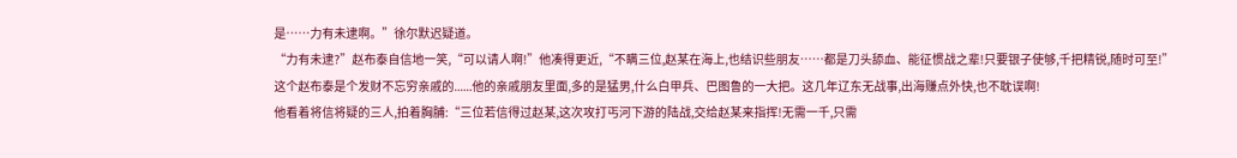是……力有未逮啊。”徐尔默迟疑道。
“力有未逮?”赵布泰自信地一笑,“可以请人啊!”他凑得更近,“不瞒三位,赵某在海上,也结识些朋友……都是刀头舔血、能征惯战之辈!只要银子使够,千把精锐,随时可至!”
这个赵布泰是个发财不忘穷亲戚的......他的亲戚朋友里面,多的是猛男,什么白甲兵、巴图鲁的一大把。这几年辽东无战事,出海赚点外快,也不耽误啊!
他看着将信将疑的三人,拍着胸脯:“三位若信得过赵某,这次攻打丐河下游的陆战,交给赵某来指挥!无需一千,只需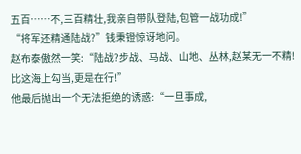五百……不,三百精壮,我亲自带队登陆,包管一战功成!”
“将军还精通陆战?”钱秉镫惊讶地问。
赵布泰傲然一笑:“陆战?步战、马战、山地、丛林,赵某无一不精!比这海上勾当,更是在行!”
他最后抛出一个无法拒绝的诱惑:“一旦事成,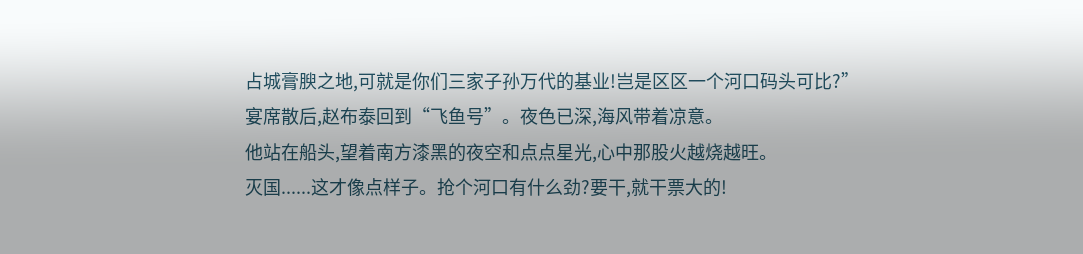占城膏腴之地,可就是你们三家子孙万代的基业!岂是区区一个河口码头可比?”
宴席散后,赵布泰回到“飞鱼号”。夜色已深,海风带着凉意。
他站在船头,望着南方漆黑的夜空和点点星光,心中那股火越烧越旺。
灭国......这才像点样子。抢个河口有什么劲?要干,就干票大的!